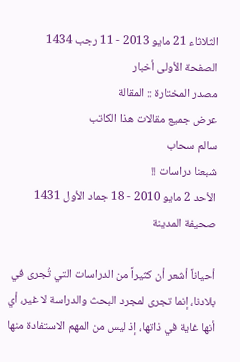الثلاثاء 21 مايو 2013 - 11 رجب 1434
الصفحة الأولى أخبار
مصدر المختارة :: المقالة
عرض جميع مقالات هذا الكاتب
سالم سحاب
شبعنا دراسات !!
الأحد 2 مايو 2010 - 18 جماد الأول 1431
صحيفة المدينة

أحياناً أشعر أن كثيراً من الدراسات التي تُجرى في بلادنا، إنما تجرى لمجرد البحث والدراسة لا غير، أي أنها غاية في ذاتها، إذ ليس من المهم الاستفادة منها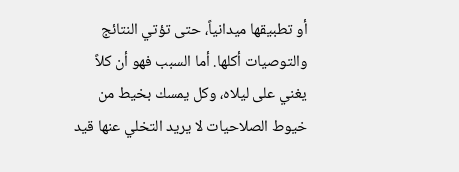أو تطبيقها ميدانياً، حتى تؤتي النتائج والتوصيات أكلها. أما السبب فهو أن كلاً يغني على ليلاه، وكل يمسك بخيط من خيوط الصلاحيات لا يريد التخلي عنها قيد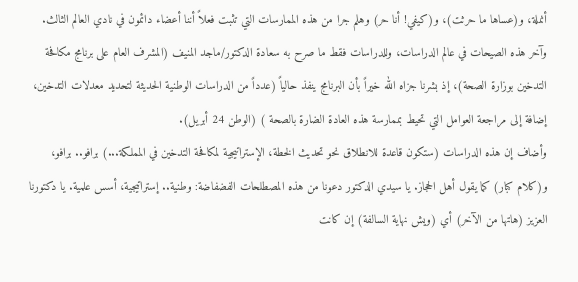أنملة، و(عساها ما حرثت)، و(كيفي! أنا حر) وهلم جرا من هذه الممارسات التي تثبت فعلاً أننا أعضاء دائمون في نادي العالم الثالث.
وآخر هذه الصيحات في عالم الدراسات، وللدراسات فقط ما صرح به سعادة الدكتور/ماجد المنيف (المشرف العام على برنامج مكافحة التدخين بوزارة الصحة)، إذ بشرنا جزاه الله خيراً بأن البرنامج ينفذ حالياً (عدداً من الدراسات الوطنية الحديثة لتحديد معدلات التدخين، إضافة إلى مراجعة العوامل التي تحيط بممارسة هذه العادة الضارة بالصحة ) (الوطن 24 أبريل).
وأضاف إن هذه الدراسات (ستكون قاعدة للانطلاق نحو تحديث الخطة، الإستراتيجية لمكافحة التدخين في المملكة...) برافو.. برافو، و(كلام كبار) كما يقول أهل الحجاز. يا سيدي الدكتور دعونا من هذه المصطلحات الفضفاضة: وطنية.. إستراتيجية، أسس علمية. يا دكتورنا العزيز (هاتها من الآخر) أي (ويش نهاية السالفة) إن كانت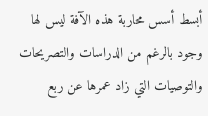أبسط أسس محاربة هذه الآفة ليس لها وجود بالرغم من الدراسات والتصريحات والتوصيات التي زاد عمرها عن ربع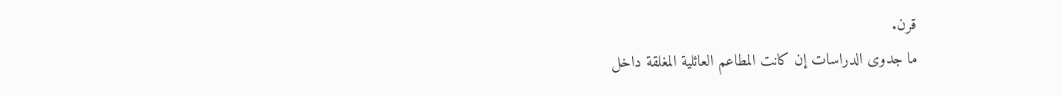قرن.
ما جدوى الدراسات إن كانت المطاعم العائلية المغلقة داخل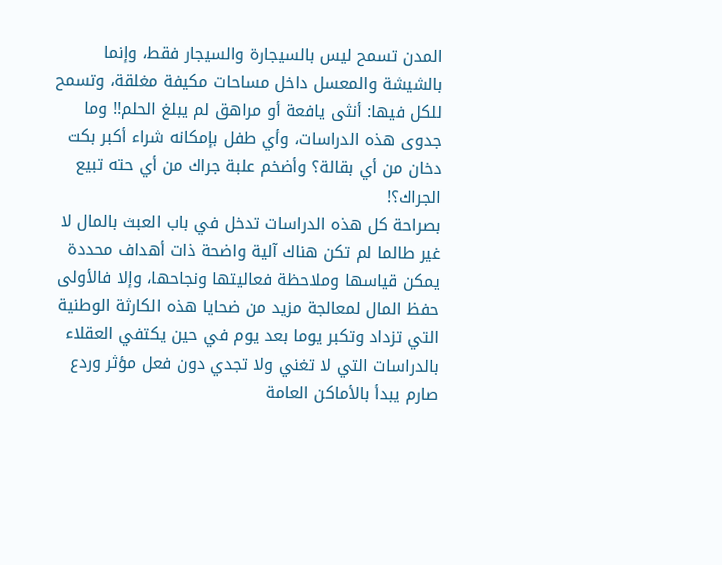المدن تسمح ليس بالسيجارة والسيجار فقط، وإنما بالشيشة والمعسل داخل مساحات مكيفة مغلقة، وتسمح للكل فيها: أنثى يافعة أو مراهق لم يبلغ الحلم!! وما جدوى هذه الدراسات، وأي طفل بإمكانه شراء أكبر بكت دخان من أي بقالة؟ وأضخم علبة جراك من أي حته تبيع الجراك؟!
بصراحة كل هذه الدراسات تدخل في باب العبث بالمال لا غير طالما لم تكن هناك آلية واضحة ذات أهداف محددة يمكن قياسها وملاحظة فعاليتها ونجاحها، وإلا فالأولى حفظ المال لمعالجة مزيد من ضحايا هذه الكارثة الوطنية التي تزداد وتكبر يوما بعد يوم في حين يكتفي العقلاء بالدراسات التي لا تغني ولا تجدي دون فعل مؤثر وردع صارم يبدأ بالأماكن العامة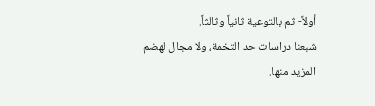أولاً- ثم بالتوعية ثانياً وثالثاً.
شبعنا دراسات حد التخمة، ولا مجال لهضم المزيد منها.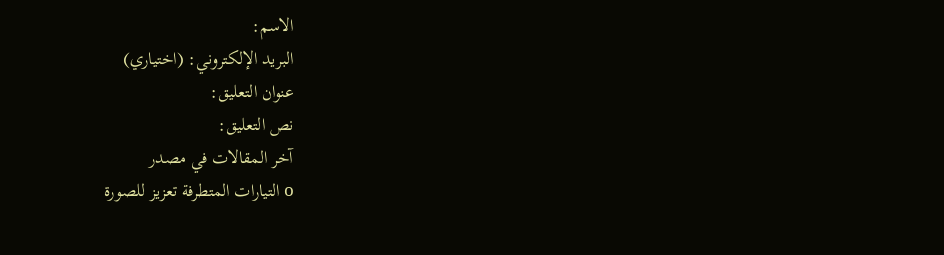الاسم:
البريد الإلكتروني: (اختياري)
عنوان التعليق:
نص التعليق:
آخر المقالات في مصدر
o التيارات المتطرفة تعزيز للصورة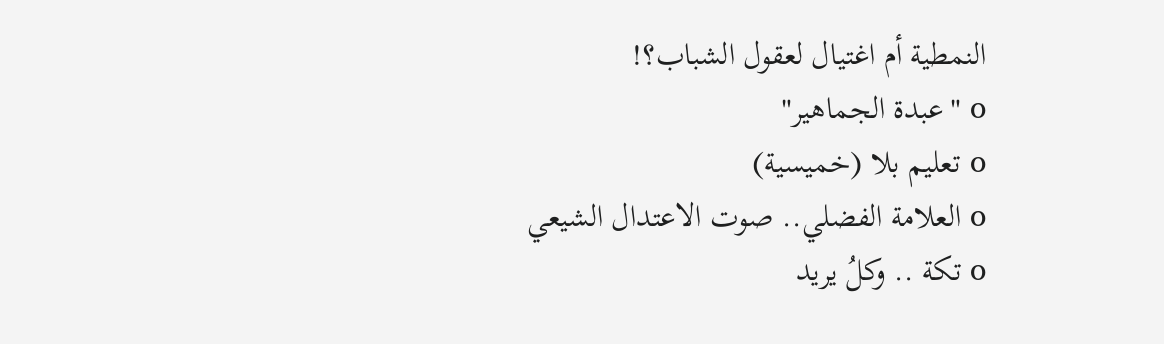النمطية أم اغتيال لعقول الشباب؟!
o "عبدة الجماهير"
o تعليم بلا (خميسية)
o العلامة الفضلي.. صوت الاعتدال الشيعي
o تكة .. وكلُ يريد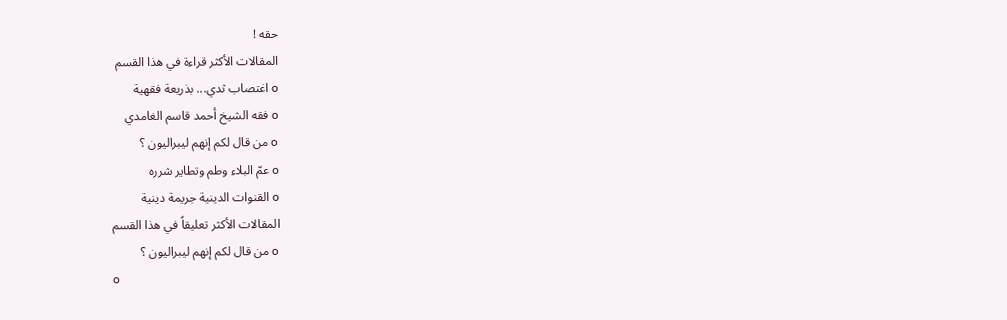حقه !
المقالات الأكثر قراءة في هذا القسم
o اغتصاب ثدي... بذريعة فقهية
o فقه الشيخ أحمد قاسم الغامدي
o من قال لكم إنهم ليبراليون ؟
o عمّ البلاء وطم وتطاير شرره
o القنوات الدينية جريمة دينية
المقالات الأكثر تعليقاً في هذا القسم
o من قال لكم إنهم ليبراليون ؟
o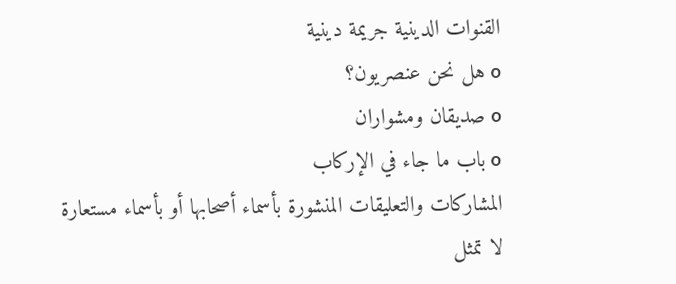القنوات الدينية جريمة دينية
o هل نحن عنصريون؟
o صديقان ومشواران
o باب ما جاء في الإركاب
المشاركات والتعليقات المنشورة بأسماء أصحابها أو بأسماء مستعارة لا تمثل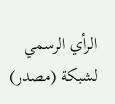الرأي الرسمي لشبكة (مصدر)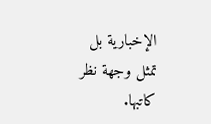الإخبارية بل تمثل وجهة نظر كاتبها.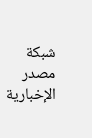شبكة مصدر الإخبارية